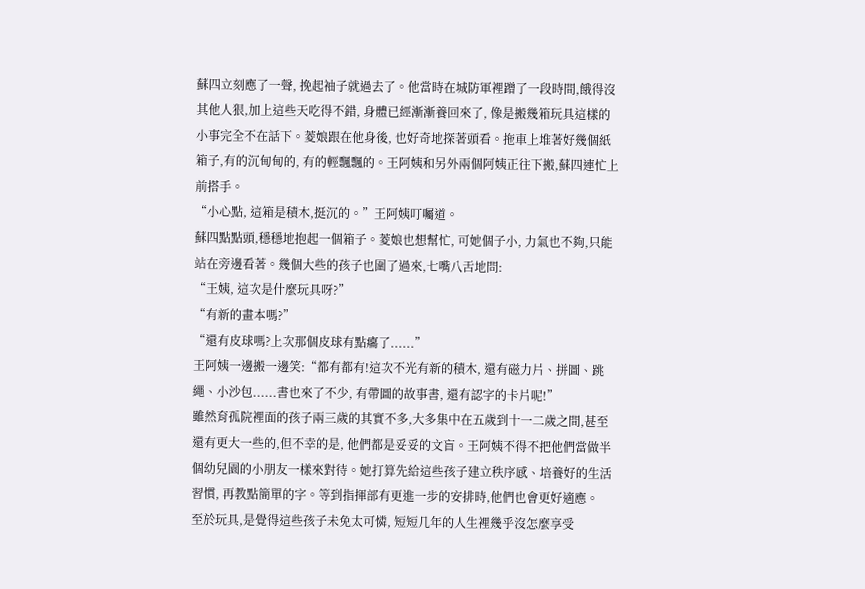蘇四立刻應了一聲, 挽起袖子就過去了。他當時在城防軍裡蹭了一段時間,餓得沒其他人狠,加上這些天吃得不錯, 身體已經漸漸養回來了, 像是搬幾箱玩具這樣的小事完全不在話下。菱娘跟在他身後, 也好奇地探著頭看。拖車上堆著好幾個紙箱子,有的沉甸甸的, 有的輕飄飄的。王阿姨和另外兩個阿姨正往下搬,蘇四連忙上前搭手。
“小心點, 這箱是積木,挺沉的。”王阿姨叮囑道。
蘇四點點頭,穩穩地抱起一個箱子。菱娘也想幫忙, 可她個子小, 力氣也不夠,只能站在旁邊看著。幾個大些的孩子也圍了過來,七嘴八舌地問:
“王姨, 這次是什麼玩具呀?”
“有新的畫本嗎?”
“還有皮球嗎?上次那個皮球有點癟了......”
王阿姨一邊搬一邊笑:“都有都有!這次不光有新的積木, 還有磁力片、拼圖、跳繩、小沙包......書也來了不少, 有帶圖的故事書, 還有認字的卡片呢!”
雖然育孤院裡面的孩子兩三歲的其實不多,大多集中在五歲到十一二歲之間,甚至還有更大一些的,但不幸的是, 他們都是妥妥的文盲。王阿姨不得不把他們當做半個幼兒園的小朋友一樣來對待。她打算先給這些孩子建立秩序感、培養好的生活習慣, 再教點簡單的字。等到指揮部有更進一步的安排時,他們也會更好適應。
至於玩具,是覺得這些孩子未免太可憐, 短短几年的人生裡幾乎沒怎麼享受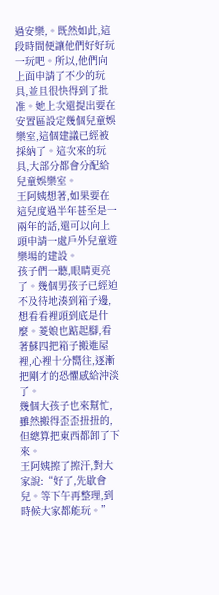過安樂,。既然如此,這段時間便讓他們好好玩一玩吧。所以,他們向上面申請了不少的玩具,並且很快得到了批准。她上次還提出要在安置區設定幾個兒童娛樂室,這個建議已經被採納了。這次來的玩具,大部分都會分配給兒童娛樂室。
王阿姨想著,如果要在這兒度過半年甚至是一兩年的話,還可以向上頭申請一處戶外兒童遊樂場的建設。
孩子們一聽,眼睛更亮了。幾個男孩子已經迫不及待地湊到箱子邊,想看看裡頭到底是什麼。菱娘也踮起腳,看著蘇四把箱子搬進屋裡,心裡十分嚮往,逐漸把剛才的恐懼感給沖淡了。
幾個大孩子也來幫忙,雖然搬得歪歪扭扭的,但總算把東西都卸了下來。
王阿姨擦了擦汗,對大家說:“好了,先歇會兒。等下午再整理,到時候大家都能玩。”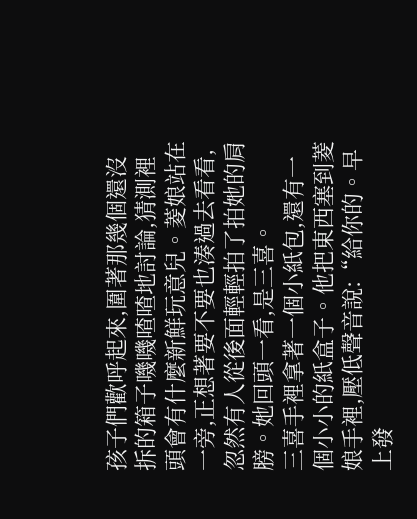孩子們歡呼起來,圍著那幾個還沒拆的箱子嘰嘰喳喳地討論,猜測裡頭會有什麼新鮮玩意兒。菱娘站在一旁,正想著要不要也湊過去看看,忽然有人從後面輕輕拍了拍她的肩膀。她回頭一看,是三喜。
三喜手裡拿著一個小紙包,還有一個小小的紙盒子。他把東西塞到菱娘手裡,壓低聲音說:“給你的。早上發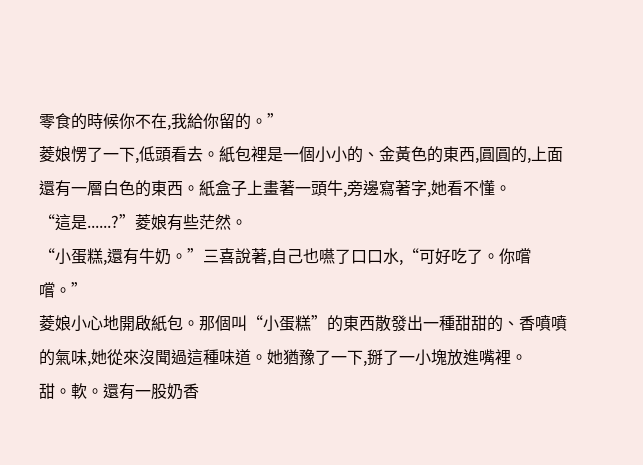零食的時候你不在,我給你留的。”
菱娘愣了一下,低頭看去。紙包裡是一個小小的、金黃色的東西,圓圓的,上面還有一層白色的東西。紙盒子上畫著一頭牛,旁邊寫著字,她看不懂。
“這是......?”菱娘有些茫然。
“小蛋糕,還有牛奶。”三喜說著,自己也嚥了口口水,“可好吃了。你嚐嚐。”
菱娘小心地開啟紙包。那個叫“小蛋糕”的東西散發出一種甜甜的、香噴噴的氣味,她從來沒聞過這種味道。她猶豫了一下,掰了一小塊放進嘴裡。
甜。軟。還有一股奶香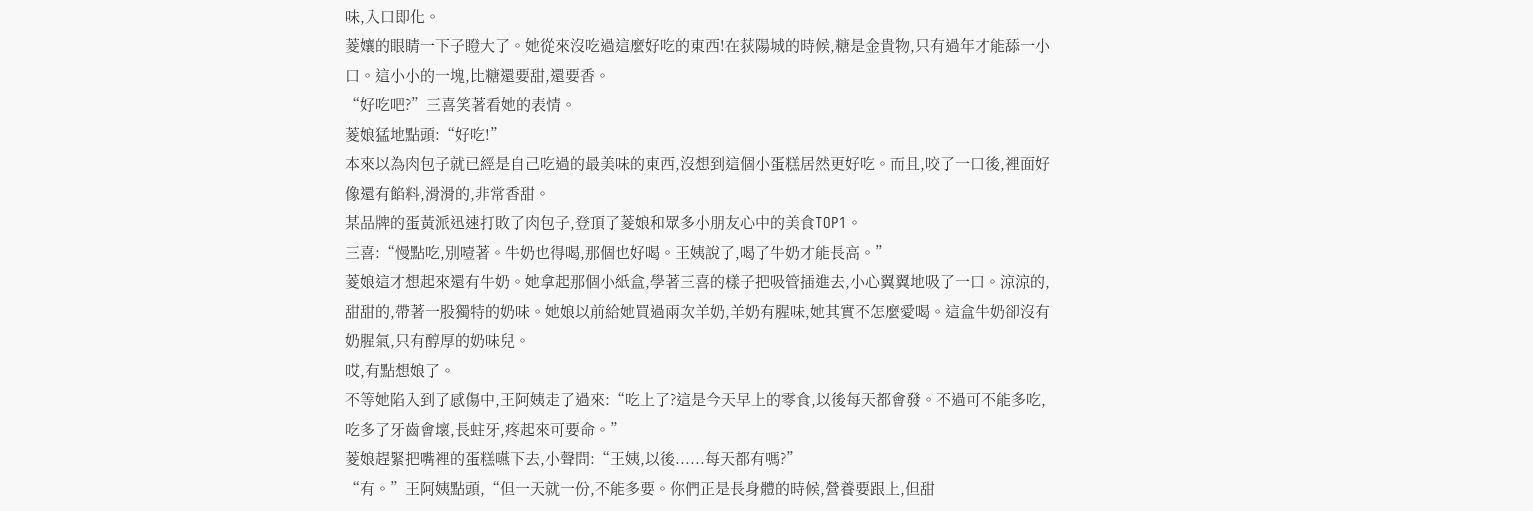味,入口即化。
菱孃的眼睛一下子瞪大了。她從來沒吃過這麼好吃的東西!在荻陽城的時候,糖是金貴物,只有過年才能舔一小口。這小小的一塊,比糖還要甜,還要香。
“好吃吧?”三喜笑著看她的表情。
菱娘猛地點頭:“好吃!”
本來以為肉包子就已經是自己吃過的最美味的東西,沒想到這個小蛋糕居然更好吃。而且,咬了一口後,裡面好像還有餡料,滑滑的,非常香甜。
某品牌的蛋黃派迅速打敗了肉包子,登頂了菱娘和眾多小朋友心中的美食TOP1。
三喜:“慢點吃,別噎著。牛奶也得喝,那個也好喝。王姨說了,喝了牛奶才能長高。”
菱娘這才想起來還有牛奶。她拿起那個小紙盒,學著三喜的樣子把吸管插進去,小心翼翼地吸了一口。涼涼的,甜甜的,帶著一股獨特的奶味。她娘以前給她買過兩次羊奶,羊奶有腥味,她其實不怎麼愛喝。這盒牛奶卻沒有奶腥氣,只有醇厚的奶味兒。
哎,有點想娘了。
不等她陷入到了感傷中,王阿姨走了過來:“吃上了?這是今天早上的零食,以後每天都會發。不過可不能多吃,吃多了牙齒會壞,長蛀牙,疼起來可要命。”
菱娘趕緊把嘴裡的蛋糕嚥下去,小聲問:“王姨,以後......每天都有嗎?”
“有。”王阿姨點頭,“但一天就一份,不能多要。你們正是長身體的時候,營養要跟上,但甜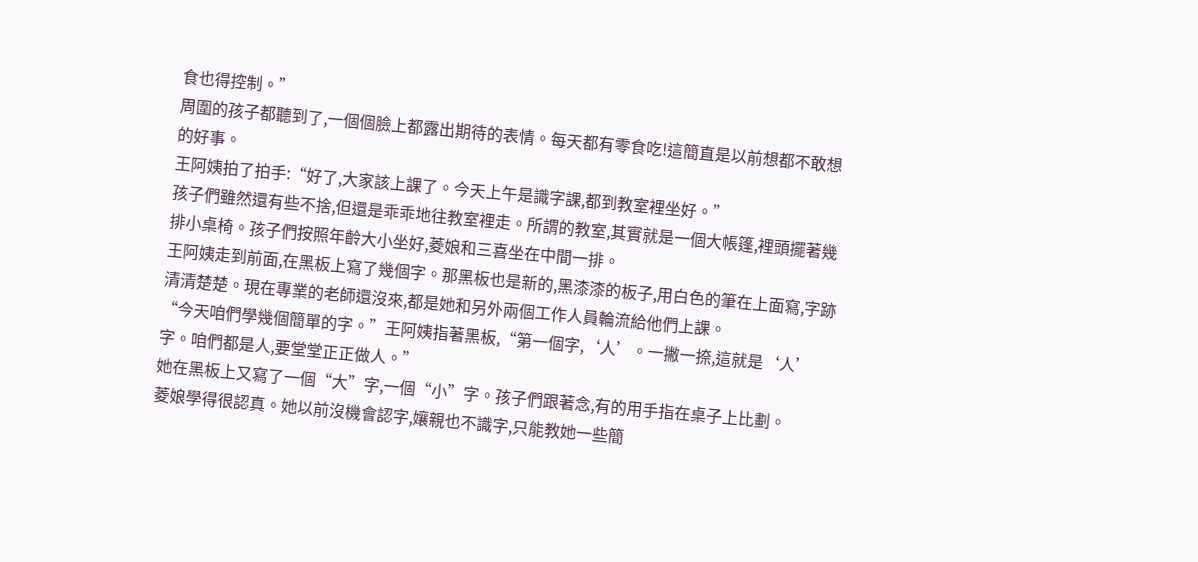食也得控制。”
周圍的孩子都聽到了,一個個臉上都露出期待的表情。每天都有零食吃!這簡直是以前想都不敢想的好事。
王阿姨拍了拍手:“好了,大家該上課了。今天上午是識字課,都到教室裡坐好。”
孩子們雖然還有些不捨,但還是乖乖地往教室裡走。所謂的教室,其實就是一個大帳篷,裡頭擺著幾排小桌椅。孩子們按照年齡大小坐好,菱娘和三喜坐在中間一排。
王阿姨走到前面,在黑板上寫了幾個字。那黑板也是新的,黑漆漆的板子,用白色的筆在上面寫,字跡清清楚楚。現在專業的老師還沒來,都是她和另外兩個工作人員輪流給他們上課。
“今天咱們學幾個簡單的字。”王阿姨指著黑板,“第一個字,‘人’。一撇一捺,這就是‘人’字。咱們都是人,要堂堂正正做人。”
她在黑板上又寫了一個“大”字,一個“小”字。孩子們跟著念,有的用手指在桌子上比劃。
菱娘學得很認真。她以前沒機會認字,孃親也不識字,只能教她一些簡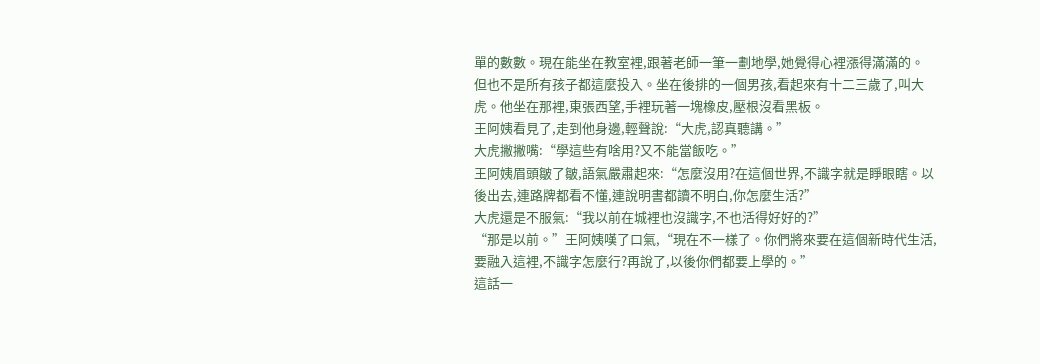單的數數。現在能坐在教室裡,跟著老師一筆一劃地學,她覺得心裡漲得滿滿的。
但也不是所有孩子都這麼投入。坐在後排的一個男孩,看起來有十二三歲了,叫大虎。他坐在那裡,東張西望,手裡玩著一塊橡皮,壓根沒看黑板。
王阿姨看見了,走到他身邊,輕聲說:“大虎,認真聽講。”
大虎撇撇嘴:“學這些有啥用?又不能當飯吃。”
王阿姨眉頭皺了皺,語氣嚴肅起來:“怎麼沒用?在這個世界,不識字就是睜眼瞎。以後出去,連路牌都看不懂,連說明書都讀不明白,你怎麼生活?”
大虎還是不服氣:“我以前在城裡也沒識字,不也活得好好的?”
“那是以前。”王阿姨嘆了口氣,“現在不一樣了。你們將來要在這個新時代生活,要融入這裡,不識字怎麼行?再說了,以後你們都要上學的。”
這話一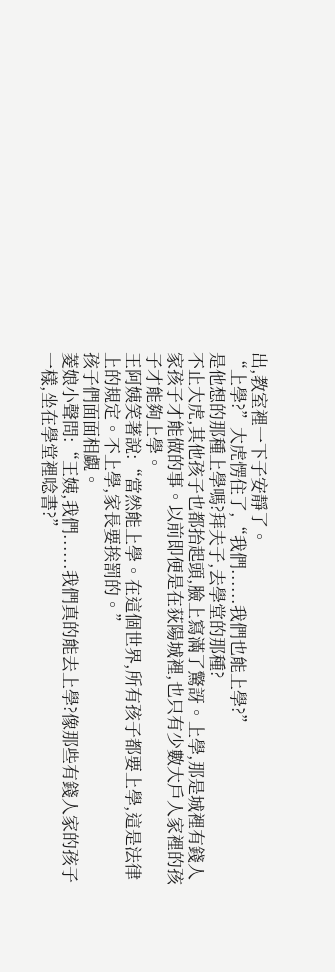出,教室裡一下子安靜了。
“上學?”大虎愣住了,“我們......我們也能上學?”
是他想的那種上學嗎?拜夫子,去學堂的那種?
不止大虎,其他孩子也都抬起頭,臉上寫滿了驚訝。上學,那是城裡有錢人家孩子才能做的事。以前即便是在荻陽城裡,也只有少數大戶人家裡的孩子才能夠上學。
王阿姨笑著說:“當然能上學。在這個世界,所有孩子都要上學,這是法律上的規定。不上學,家長要挨罰的。”
孩子們面面相覷。
菱娘小聲問:“王姨,我們......我們真的能去上學?像那些有錢人家的孩子一樣,坐在學堂裡唸書?”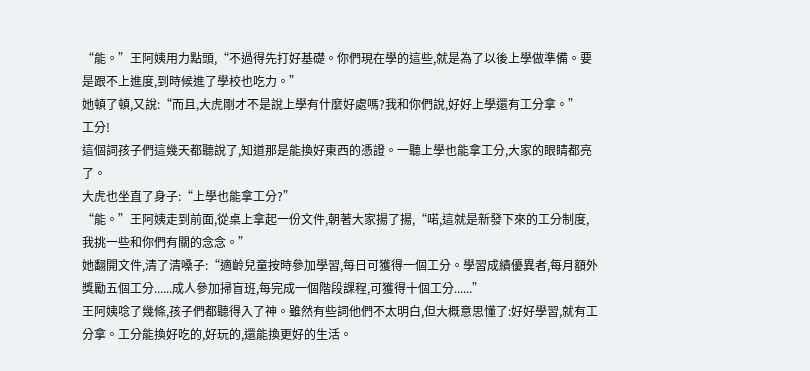“能。”王阿姨用力點頭,“不過得先打好基礎。你們現在學的這些,就是為了以後上學做準備。要是跟不上進度,到時候進了學校也吃力。”
她頓了頓,又說:“而且,大虎剛才不是說上學有什麼好處嗎?我和你們說,好好上學還有工分拿。”
工分!
這個詞孩子們這幾天都聽說了,知道那是能換好東西的憑證。一聽上學也能拿工分,大家的眼睛都亮了。
大虎也坐直了身子:“上學也能拿工分?”
“能。”王阿姨走到前面,從桌上拿起一份文件,朝著大家揚了揚,“喏,這就是新發下來的工分制度,我挑一些和你們有關的念念。”
她翻開文件,清了清嗓子:“適齡兒童按時參加學習,每日可獲得一個工分。學習成績優異者,每月額外獎勵五個工分......成人參加掃盲班,每完成一個階段課程,可獲得十個工分......”
王阿姨唸了幾條,孩子們都聽得入了神。雖然有些詞他們不太明白,但大概意思懂了:好好學習,就有工分拿。工分能換好吃的,好玩的,還能換更好的生活。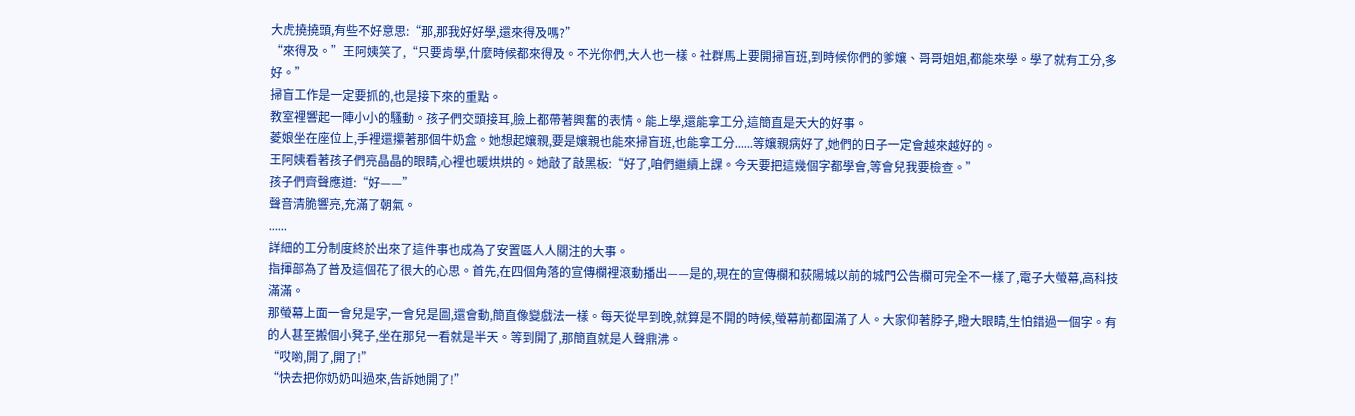大虎撓撓頭,有些不好意思:“那,那我好好學,還來得及嗎?”
“來得及。”王阿姨笑了,“只要肯學,什麼時候都來得及。不光你們,大人也一樣。社群馬上要開掃盲班,到時候你們的爹孃、哥哥姐姐,都能來學。學了就有工分,多好。”
掃盲工作是一定要抓的,也是接下來的重點。
教室裡響起一陣小小的騷動。孩子們交頭接耳,臉上都帶著興奮的表情。能上學,還能拿工分,這簡直是天大的好事。
菱娘坐在座位上,手裡還攥著那個牛奶盒。她想起孃親,要是孃親也能來掃盲班,也能拿工分......等孃親病好了,她們的日子一定會越來越好的。
王阿姨看著孩子們亮晶晶的眼睛,心裡也暖烘烘的。她敲了敲黑板:“好了,咱們繼續上課。今天要把這幾個字都學會,等會兒我要檢查。”
孩子們齊聲應道:“好——”
聲音清脆響亮,充滿了朝氣。
......
詳細的工分制度終於出來了這件事也成為了安置區人人關注的大事。
指揮部為了普及這個花了很大的心思。首先,在四個角落的宣傳欄裡滾動播出——是的,現在的宣傳欄和荻陽城以前的城門公告欄可完全不一樣了,電子大螢幕,高科技滿滿。
那螢幕上面一會兒是字,一會兒是圖,還會動,簡直像變戲法一樣。每天從早到晚,就算是不開的時候,螢幕前都圍滿了人。大家仰著脖子,瞪大眼睛,生怕錯過一個字。有的人甚至搬個小凳子,坐在那兒一看就是半天。等到開了,那簡直就是人聲鼎沸。
“哎喲,開了,開了!”
“快去把你奶奶叫過來,告訴她開了!”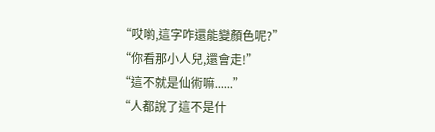“哎喲,這字咋還能變顏色呢?”
“你看那小人兒,還會走!”
“這不就是仙術嘛......”
“人都說了這不是什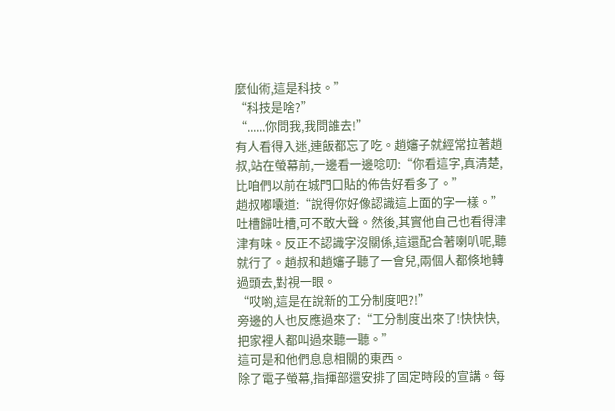麼仙術,這是科技。”
“科技是啥?”
“......你問我,我問誰去!”
有人看得入迷,連飯都忘了吃。趙嬸子就經常拉著趙叔,站在螢幕前,一邊看一邊唸叨:“你看這字,真清楚,比咱們以前在城門口貼的佈告好看多了。”
趙叔嘟囔道:“說得你好像認識這上面的字一樣。”
吐槽歸吐槽,可不敢大聲。然後,其實他自己也看得津津有味。反正不認識字沒關係,這還配合著喇叭呢,聽就行了。趙叔和趙嬸子聽了一會兒,兩個人都倏地轉過頭去,對視一眼。
“哎喲,這是在說新的工分制度吧?!”
旁邊的人也反應過來了:“工分制度出來了!快快快,把家裡人都叫過來聽一聽。”
這可是和他們息息相關的東西。
除了電子螢幕,指揮部還安排了固定時段的宣講。每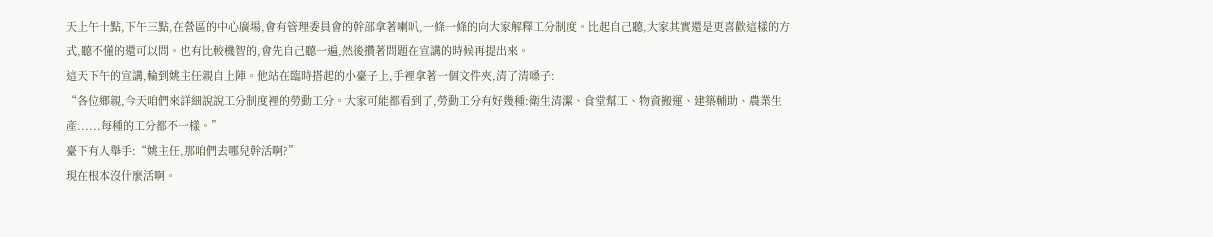天上午十點,下午三點,在營區的中心廣場,會有管理委員會的幹部拿著喇叭,一條一條的向大家解釋工分制度。比起自己聽,大家其實還是更喜歡這樣的方式,聽不懂的還可以問。也有比較機智的,會先自己聽一遍,然後攢著問題在宣講的時候再提出來。
這天下午的宣講,輪到姚主任親自上陣。他站在臨時搭起的小臺子上,手裡拿著一個文件夾,清了清嗓子:
“各位鄉親,今天咱們來詳細說說工分制度裡的勞動工分。大家可能都看到了,勞動工分有好幾種:衛生清潔、食堂幫工、物資搬運、建築輔助、農業生產......每種的工分都不一樣。”
臺下有人舉手:“姚主任,那咱們去哪兒幹活啊?”
現在根本沒什麼活啊。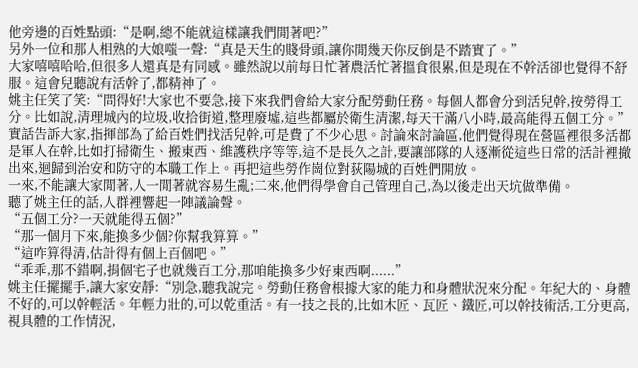他旁邊的百姓點頭:“是啊,總不能就這樣讓我們閒著吧?”
另外一位和那人相熟的大娘嗤一聲:“真是天生的賤骨頭,讓你閒幾天你反倒是不踏實了。”
大家嘻嘻哈哈,但很多人還真是有同感。雖然說以前每日忙著農活忙著搵食很累,但是現在不幹活卻也覺得不舒服。這會兒聽說有活幹了,都精神了。
姚主任笑了笑:“問得好!大家也不要急,接下來我們會給大家分配勞動任務。每個人都會分到活兒幹,按勞得工分。比如說,清理城內的垃圾,收拾街道,整理廢墟,這些都屬於衛生清潔,每天干滿八小時,最高能得五個工分。”
實話告訴大家,指揮部為了給百姓們找活兒幹,可是費了不少心思。討論來討論區,他們覺得現在營區裡很多活都是軍人在幹,比如打掃衛生、搬東西、維護秩序等等,這不是長久之計,要讓部隊的人逐漸從這些日常的活計裡撤出來,迴歸到治安和防守的本職工作上。再把這些勞作崗位對荻陽城的百姓們開放。
一來,不能讓大家閒著,人一閒著就容易生亂;二來,他們得學會自己管理自己,為以後走出天坑做準備。
聽了姚主任的話,人群裡響起一陣議論聲。
“五個工分?一天就能得五個?”
“那一個月下來,能換多少個?你幫我算算。”
“這咋算得清,估計得有個上百個吧。”
“乖乖,那不錯啊,捐個宅子也就幾百工分,那咱能換多少好東西啊......”
姚主任擺擺手,讓大家安靜:“別急,聽我說完。勞動任務會根據大家的能力和身體狀況來分配。年紀大的、身體不好的,可以幹輕活。年輕力壯的,可以乾重活。有一技之長的,比如木匠、瓦匠、鐵匠,可以幹技術活,工分更高,視具體的工作情況,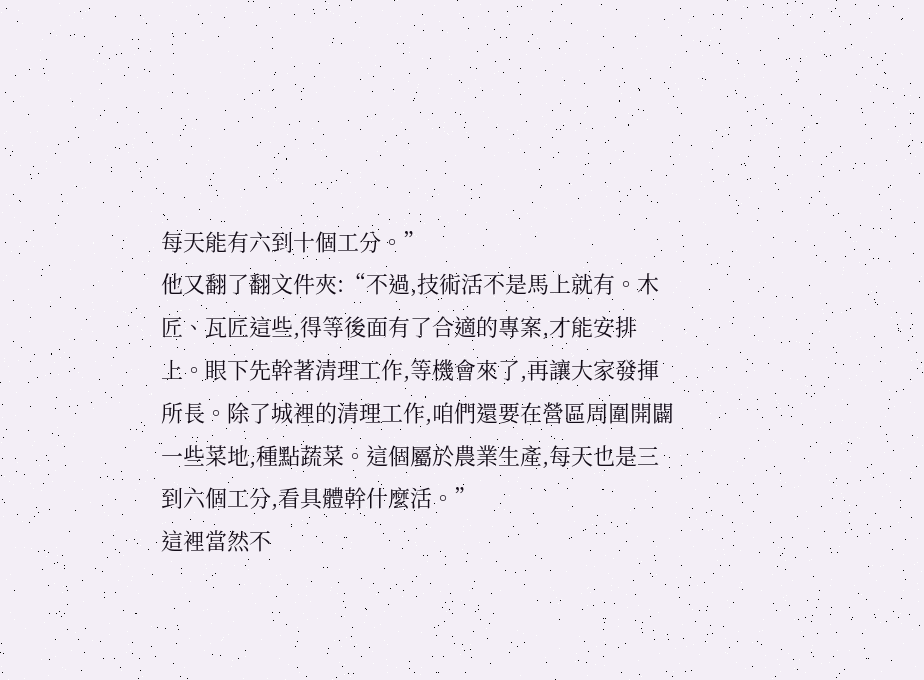每天能有六到十個工分。”
他又翻了翻文件夾:“不過,技術活不是馬上就有。木匠、瓦匠這些,得等後面有了合適的專案,才能安排上。眼下先幹著清理工作,等機會來了,再讓大家發揮所長。除了城裡的清理工作,咱們還要在營區周圍開闢一些菜地,種點蔬菜。這個屬於農業生產,每天也是三到六個工分,看具體幹什麼活。”
這裡當然不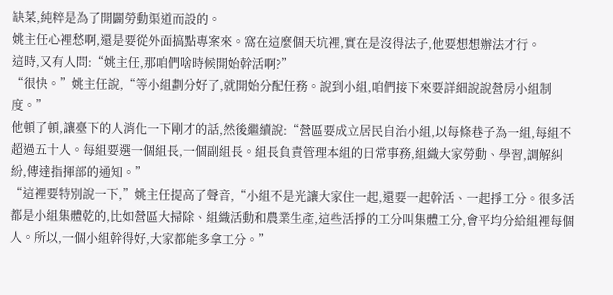缺菜,純粹是為了開闢勞動渠道而設的。
姚主任心裡愁啊,還是要從外面搞點專案來。窩在這麼個天坑裡,實在是沒得法子,他要想想辦法才行。
這時,又有人問:“姚主任,那咱們啥時候開始幹活啊?”
“很快。”姚主任說,“等小組劃分好了,就開始分配任務。說到小組,咱們接下來要詳細說說營房小組制度。”
他頓了頓,讓臺下的人消化一下剛才的話,然後繼續說:“營區要成立居民自治小組,以每條巷子為一組,每組不超過五十人。每組要選一個組長,一個副組長。組長負責管理本組的日常事務,組織大家勞動、學習,調解糾紛,傳達指揮部的通知。”
“這裡要特別說一下,”姚主任提高了聲音,“小組不是光讓大家住一起,還要一起幹活、一起掙工分。很多活都是小組集體乾的,比如營區大掃除、組織活動和農業生產,這些活掙的工分叫集體工分,會平均分給組裡每個人。所以,一個小組幹得好,大家都能多拿工分。”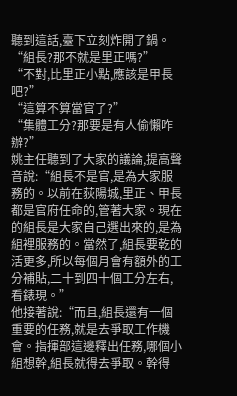聽到這話,臺下立刻炸開了鍋。
“組長?那不就是里正嗎?”
“不對,比里正小點,應該是甲長吧?”
“這算不算當官了?”
“集體工分?那要是有人偷懶咋辦?”
姚主任聽到了大家的議論,提高聲音說:“組長不是官,是為大家服務的。以前在荻陽城,里正、甲長都是官府任命的,管著大家。現在的組長是大家自己選出來的,是為組裡服務的。當然了,組長要乾的活更多,所以每個月會有額外的工分補貼,二十到四十個工分左右,看錶現。”
他接著說:“而且,組長還有一個重要的任務,就是去爭取工作機會。指揮部這邊釋出任務,哪個小組想幹,組長就得去爭取。幹得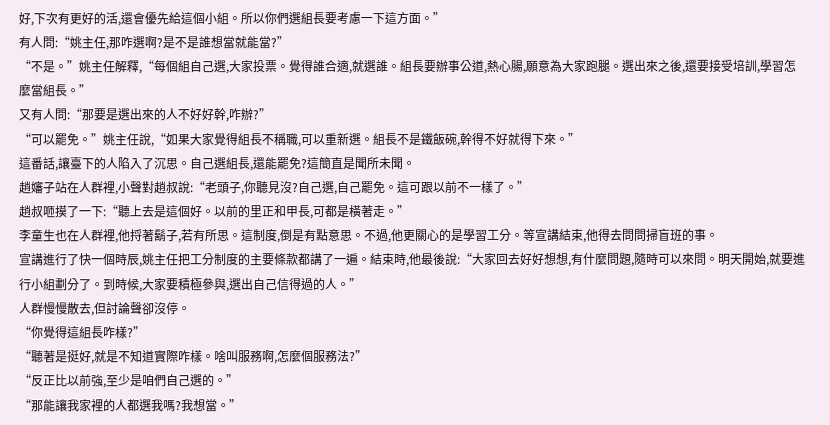好,下次有更好的活,還會優先給這個小組。所以你們選組長要考慮一下這方面。”
有人問:“姚主任,那咋選啊?是不是誰想當就能當?”
“不是。”姚主任解釋,“每個組自己選,大家投票。覺得誰合適,就選誰。組長要辦事公道,熱心腸,願意為大家跑腿。選出來之後,還要接受培訓,學習怎麼當組長。”
又有人問:“那要是選出來的人不好好幹,咋辦?”
“可以罷免。”姚主任說,“如果大家覺得組長不稱職,可以重新選。組長不是鐵飯碗,幹得不好就得下來。”
這番話,讓臺下的人陷入了沉思。自己選組長,還能罷免?這簡直是聞所未聞。
趙嬸子站在人群裡,小聲對趙叔說:“老頭子,你聽見沒?自己選,自己罷免。這可跟以前不一樣了。”
趙叔咂摸了一下:“聽上去是這個好。以前的里正和甲長,可都是橫著走。”
李童生也在人群裡,他捋著鬍子,若有所思。這制度,倒是有點意思。不過,他更關心的是學習工分。等宣講結束,他得去問問掃盲班的事。
宣講進行了快一個時辰,姚主任把工分制度的主要條款都講了一遍。結束時,他最後說:“大家回去好好想想,有什麼問題,隨時可以來問。明天開始,就要進行小組劃分了。到時候,大家要積極參與,選出自己信得過的人。”
人群慢慢散去,但討論聲卻沒停。
“你覺得這組長咋樣?”
“聽著是挺好,就是不知道實際咋樣。啥叫服務啊,怎麼個服務法?”
“反正比以前強,至少是咱們自己選的。”
“那能讓我家裡的人都選我嗎?我想當。”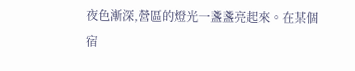夜色漸深,營區的燈光一盞盞亮起來。在某個宿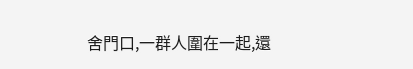舍門口,一群人圍在一起,還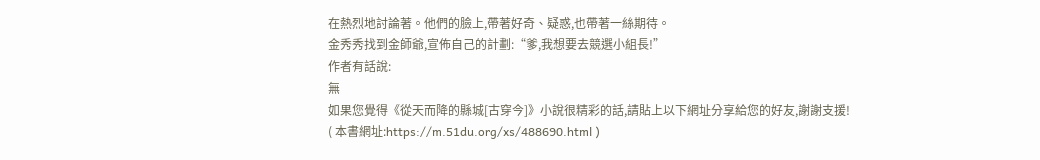在熱烈地討論著。他們的臉上,帶著好奇、疑惑,也帶著一絲期待。
金秀秀找到金師爺,宣佈自己的計劃:“爹,我想要去競選小組長!”
作者有話說:
無
如果您覺得《從天而降的縣城[古穿今]》小說很精彩的話,請貼上以下網址分享給您的好友,謝謝支援!
( 本書網址:https://m.51du.org/xs/488690.html )